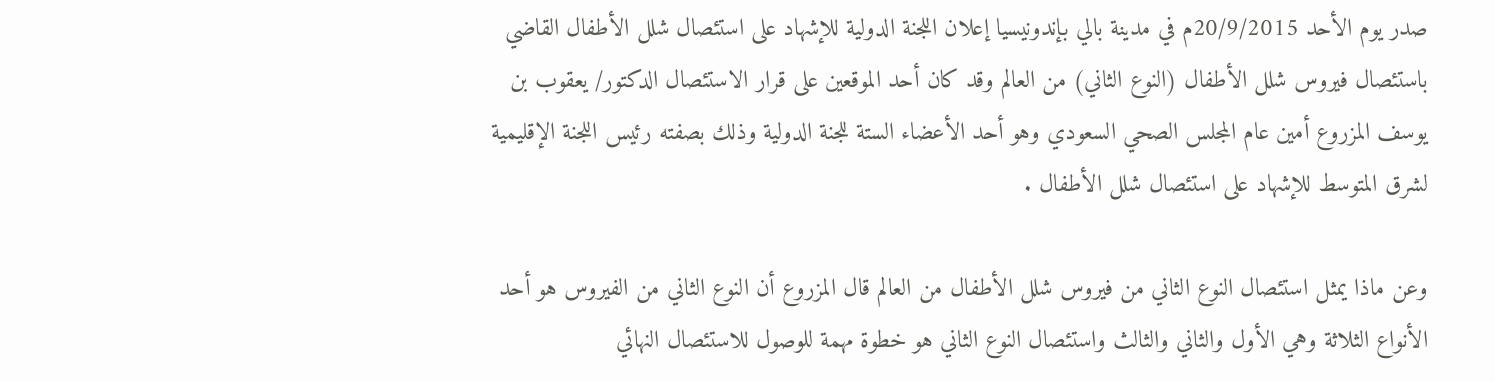صدر يوم الأحد 20/9/2015م في مدينة بالي بإندونيسيا إعلان اللجنة الدولية للإشهاد على استئصال شلل الأطفال القاضي باستئصال فيروس شلل الأطفال (النوع الثاني) من العالم وقد كان أحد الموقعين على قرار الاستئصال الدكتور/ يعقوب بن يوسف المزروع أمين عام المجلس الصحي السعودي وهو أحد الأعضاء الستة للجنة الدولية وذلك بصفته رئيس اللجنة الإقليمية لشرق المتوسط للإشهاد على استئصال شلل الأطفال .

وعن ماذا يمثل استئصال النوع الثاني من فيروس شلل الأطفال من العالم قال المزروع أن النوع الثاني من الفيروس هو أحد الأنواع الثلاثة وهي الأول والثاني والثالث واستئصال النوع الثاني هو خطوة مهمة للوصول للاستئصال النهائي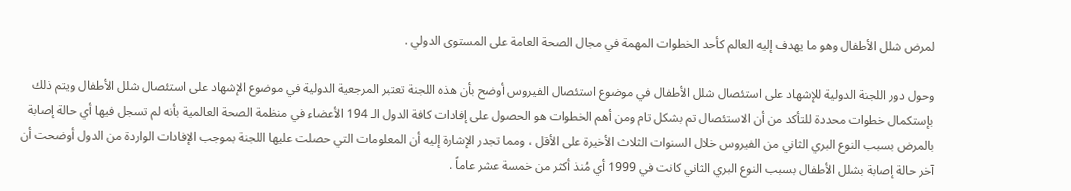لمرض شلل الأطفال وهو ما يهدف إليه العالم كأحد الخطوات المهمة في مجال الصحة العامة على المستوى الدولي .

وحول دور اللجنة الدولية للإشهاد على استئصال شلل الأطفال في موضوع استئصال الفيروس أوضح بأن هذه اللجنة تعتبر المرجعية الدولية في موضوع الإشهاد على استئصال شلل الأطفال ويتم ذلك بإستكمال خطوات محددة للتأكد من أن الاستئصال تم بشكل تام ومن أهم الخطوات هو الحصول على إفادات كافة الدول الـ 194 الأعضاء في منظمة الصحة العالمية بأنه لم تسجل فيها أي حالة إصابة بالمرض بسبب النوع البري الثاني من الفيروس خلال السنوات الثلاث الأخيرة على الأقل ، ومما تجدر الإشارة إليه أن المعلومات التي حصلت عليها اللجنة بموجب الإفادات الواردة من الدول أوضحت أن آخر حالة إصابة بشلل الأطفال بسبب النوع البري الثاني كانت في 1999 أي مُنذ أكثر من خمسة عشر عاماً .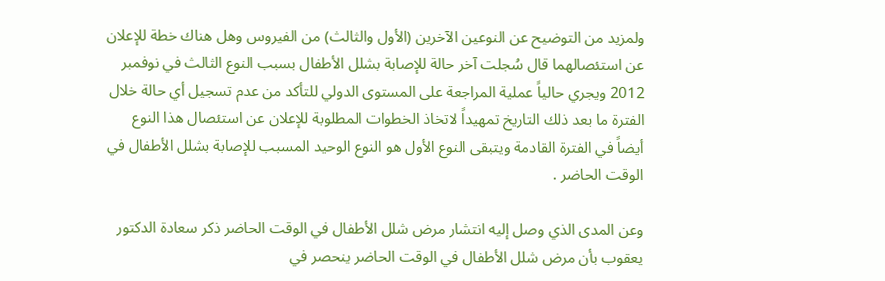ولمزيد من التوضيح عن النوعين الآخرين (الأول والثالث) من الفيروس وهل هناك خطة للإعلان عن استئصالهما قال سُجلت آخر حالة للإصابة بشلل الأطفال بسبب النوع الثالث في نوفمبر 2012 ويجري حالياً عملية المراجعة على المستوى الدولي للتأكد من عدم تسجيل أي حالة خلال الفترة ما بعد ذلك التاريخ تمهيداً لاتخاذ الخطوات المطلوبة للإعلان عن استئصال هذا النوع أيضاً في الفترة القادمة ويتبقى النوع الأول هو النوع الوحيد المسبب للإصابة بشلل الأطفال في الوقت الحاضر .

وعن المدى الذي وصل إليه انتشار مرض شلل الأطفال في الوقت الحاضر ذكر سعادة الدكتور يعقوب بأن مرض شلل الأطفال في الوقت الحاضر ينحصر في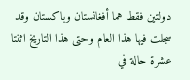دولتين فقط هما أفغانستان وباكستان وقد سجلت فيها هذا العام وحتى هذا التاريخ اثنتا عشرة حالة في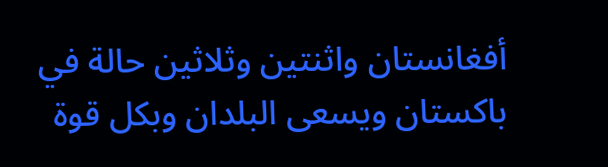أفغانستان واثنتين وثلاثين حالة في باكستان ويسعى البلدان وبكل قوة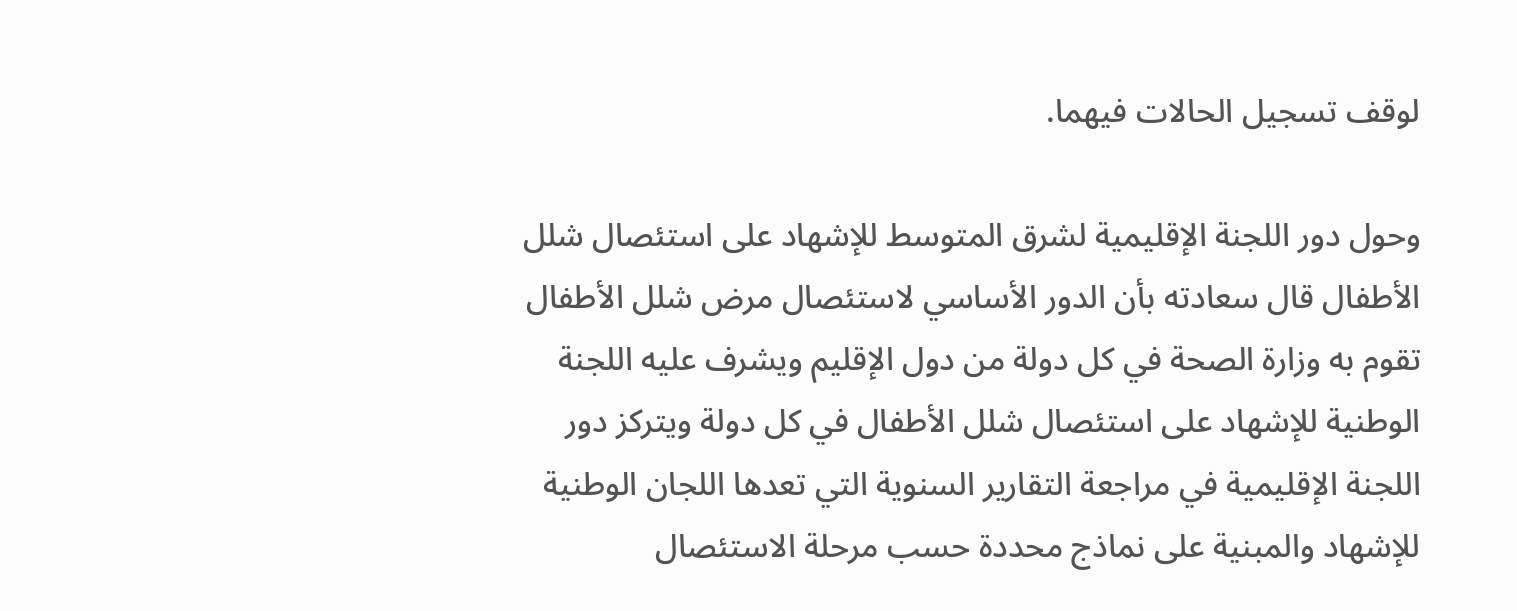لوقف تسجيل الحالات فيهما.

وحول دور اللجنة الإقليمية لشرق المتوسط للإشهاد على استئصال شلل الأطفال قال سعادته بأن الدور الأساسي لاستئصال مرض شلل الأطفال تقوم به وزارة الصحة في كل دولة من دول الإقليم ويشرف عليه اللجنة الوطنية للإشهاد على استئصال شلل الأطفال في كل دولة ويتركز دور اللجنة الإقليمية في مراجعة التقارير السنوية التي تعدها اللجان الوطنية للإشهاد والمبنية على نماذج محددة حسب مرحلة الاستئصال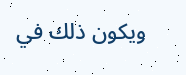ويكون ذلك في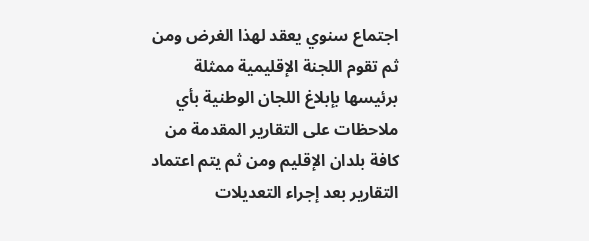اجتماع سنوي يعقد لهذا الغرض ومن ثم تقوم اللجنة الإقليمية ممثلة برئيسها بإبلاغ اللجان الوطنية بأي ملاحظات على التقارير المقدمة من كافة بلدان الإقليم ومن ثم يتم اعتماد التقارير بعد إجراء التعديلات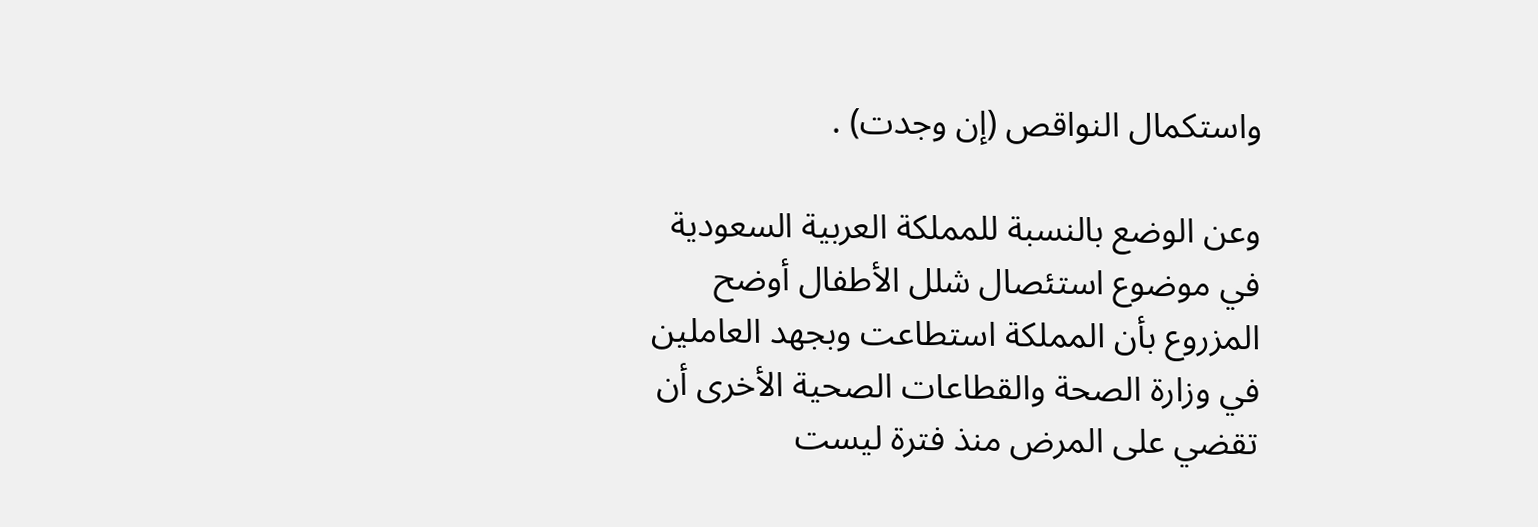واستكمال النواقص (إن وجدت) .

وعن الوضع بالنسبة للمملكة العربية السعودية في موضوع استئصال شلل الأطفال أوضح المزروع بأن المملكة استطاعت وبجهد العاملين في وزارة الصحة والقطاعات الصحية الأخرى أن تقضي على المرض منذ فترة ليست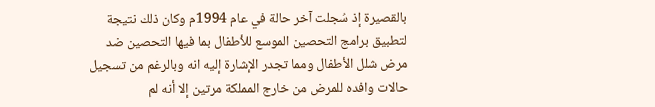بالقصيرة إذ سُجلت آخر حالة في عام 1994م وكان ذلك نتيجة لتطبيق برامج التحصين الموسع للأطفال بما فيها التحصين ضد مرض شلل الأطفال ومما تجدر الإشارة إليه انه وبالرغم من تسجيل حالات وافده للمرض من خارج المملكة مرتين إلا أنه لم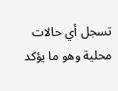تسجل أي حالات محلية وهو ما يؤكد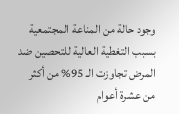وجود حالة من المناعة المجتمعية بسبب التغطية العالية للتحصين ضد المرض تجاوزت الـ 95% من أكثر من عشرة أعوام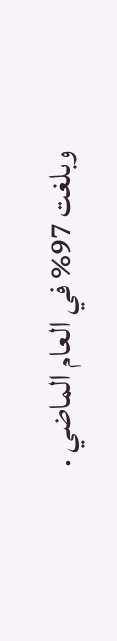وبلغت 97% في العام الماضي .